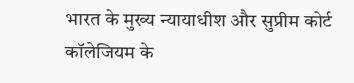भारत के मुख्य न्यायाधीश और सुप्रीम कोर्ट कॉलेजियम के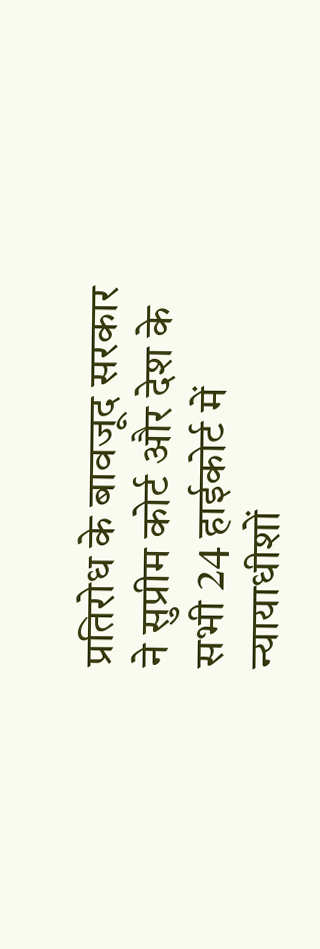प्रतिरोध के बावजूद सरकार ने सुप्रीम कोर्ट और देश के सभी 24 हाईकोर्ट में न्यायाधीशों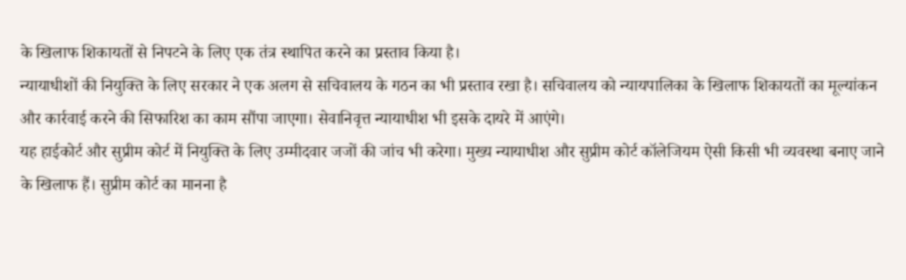के खिलाफ शिकायतों से निपटने के लिए एक तंत्र स्थापित करने का प्रस्ताव किया है।
न्यायाधीशों की नियुक्ति के लिए सरकार ने एक अलग से सचिवालय के गठन का भी प्रस्ताव रखा है। सचिवालय को न्यायपालिका के खिलाफ शिकायतों का मूल्यांकन और कार्रवाई करने की सिफारिश का काम सौंपा जाएगा। सेवानिवृत्त न्यायाधीश भी इसके दायरे में आएंगे।
यह हाईकोर्ट और सुप्रीम कोर्ट में नियुक्ति के लिए उम्मीदवार जजों की जांच भी करेगा। मुख्य न्यायाधीश और सुप्रीम कोर्ट कॉलेजियम ऐसी किसी भी व्यवस्था बनाए जाने के खिलाफ हैं। सुप्रीम कोर्ट का मानना है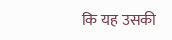कि यह उसकी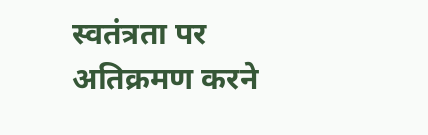स्वतंत्रता पर अतिक्रमण करने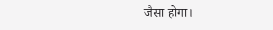जैसा होगा।